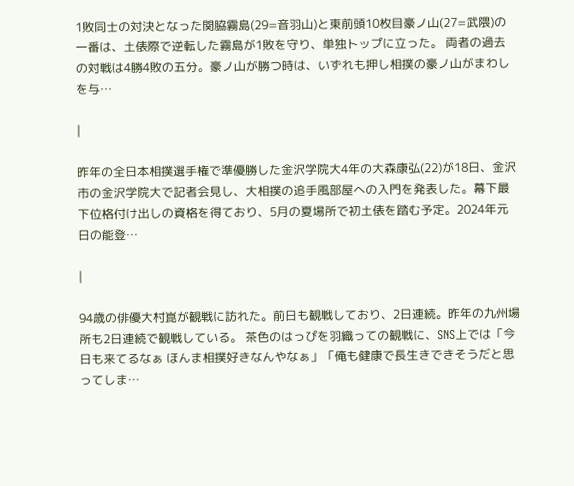1敗同士の対決となった関脇霧島(29=音羽山)と東前頭10枚目豪ノ山(27=武隈)の一番は、土俵際で逆転した霧島が1敗を守り、単独トップに立った。 両者の過去の対戦は4勝4敗の五分。豪ノ山が勝つ時は、いずれも押し相撲の豪ノ山がまわしを与…

|

昨年の全日本相撲選手権で準優勝した金沢学院大4年の大森康弘(22)が18日、金沢市の金沢学院大で記者会見し、大相撲の追手風部屋への入門を発表した。幕下最下位格付け出しの資格を得ており、5月の夏場所で初土俵を踏む予定。2024年元日の能登…

|

94歳の俳優大村崑が観戦に訪れた。前日も観戦しており、2日連続。昨年の九州場所も2日連続で観戦している。 茶色のはっぴを羽織っての観戦に、SNS上では「今日も来てるなぁ ほんま相撲好きなんやなぁ」「俺も健康で長生きできそうだと思ってしま…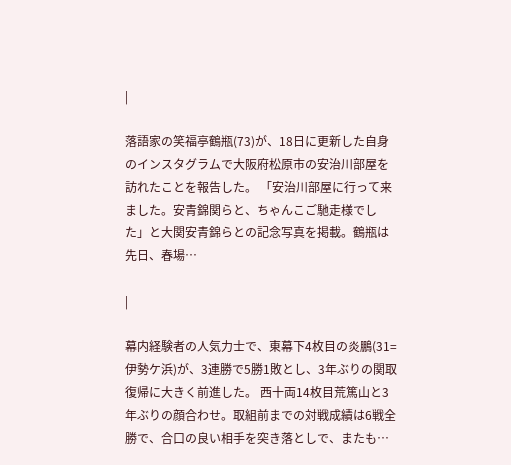|

落語家の笑福亭鶴瓶(73)が、18日に更新した自身のインスタグラムで大阪府松原市の安治川部屋を訪れたことを報告した。 「安治川部屋に行って来ました。安青錦関らと、ちゃんこご馳走様でした」と大関安青錦らとの記念写真を掲載。鶴瓶は先日、春場…

|

幕内経験者の人気力士で、東幕下4枚目の炎鵬(31=伊勢ケ浜)が、3連勝で5勝1敗とし、3年ぶりの関取復帰に大きく前進した。 西十両14枚目荒篤山と3年ぶりの顔合わせ。取組前までの対戦成績は6戦全勝で、合口の良い相手を突き落としで、またも…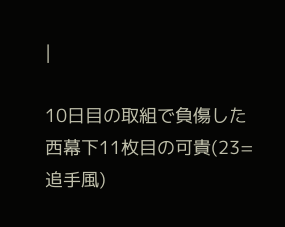|

10日目の取組で負傷した西幕下11枚目の可貴(23=追手風)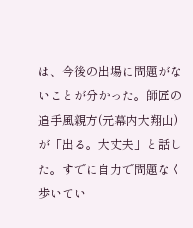は、今後の出場に問題がないことが分かった。師匠の追手風親方(元幕内大翔山)が「出る。大丈夫」と話した。すでに自力で問題なく歩いてい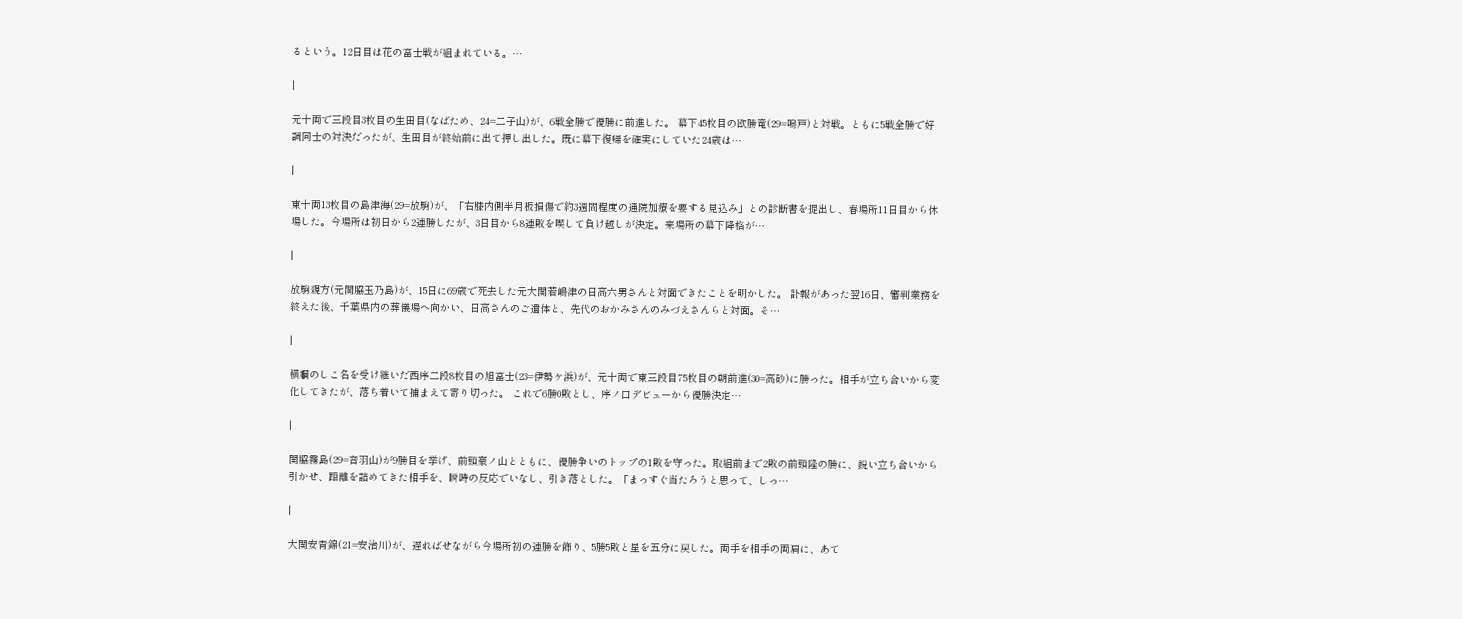るという。12日目は花の富士戦が組まれている。…

|

元十両で三段目3枚目の生田目(なばため、24=二子山)が、6戦全勝で優勝に前進した。 幕下45枚目の欧勝竜(29=鳴戸)と対戦。ともに5戦全勝で好調同士の対決だったが、生田目が終始前に出て押し出した。既に幕下復帰を確実にしていた24歳は…

|

東十両13枚目の島津海(29=放駒)が、「右膝内側半月板損傷で約3週間程度の通院加療を要する見込み」との診断書を提出し、春場所11日目から休場した。今場所は初日から2連勝したが、3日目から8連敗を喫して負け越しが決定。来場所の幕下降格が…

|

放駒親方(元関脇玉乃島)が、15日に69歳で死去した元大関若嶋津の日高六男さんと対面できたことを明かした。 訃報があった翌16日、審判業務を終えた後、千葉県内の葬儀場へ向かい、日高さんのご遺体と、先代のおかみさんのみづえさんらと対面。そ…

|

横綱のしこ名を受け継いだ西序二段8枚目の旭富士(23=伊勢ケ浜)が、元十両で東三段目75枚目の朝前進(30=高砂)に勝った。相手が立ち合いから変化してきたが、落ち着いて捕まえて寄り切った。 これで6勝0敗とし、序ノ口デビューから優勝決定…

|

関脇霧島(29=音羽山)が9勝目を挙げ、前頭豪ノ山とともに、優勝争いのトップの1敗を守った。取組前まで2敗の前頭隆の勝に、鋭い立ち合いから引かせ、距離を詰めてきた相手を、瞬時の反応でいなし、引き落とした。「まっすぐ当たろうと思って、しっ…

|

大関安青錦(21=安治川)が、遅ればせながら今場所初の連勝を飾り、5勝5敗と星を五分に戻した。両手を相手の両肩に、あて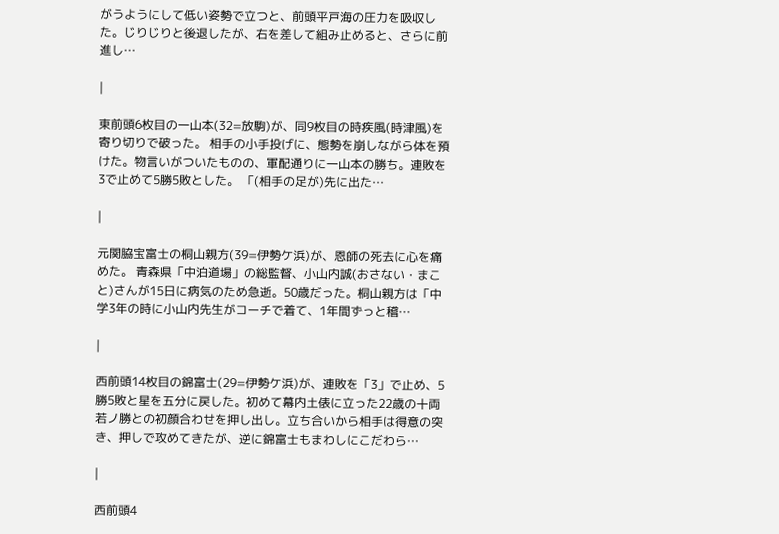がうようにして低い姿勢で立つと、前頭平戸海の圧力を吸収した。じりじりと後退したが、右を差して組み止めると、さらに前進し…

|

東前頭6枚目の一山本(32=放駒)が、同9枚目の時疾風(時津風)を寄り切りで破った。 相手の小手投げに、態勢を崩しながら体を預けた。物言いがついたものの、軍配通りに一山本の勝ち。連敗を3で止めて5勝5敗とした。 「(相手の足が)先に出た…

|

元関脇宝富士の桐山親方(39=伊勢ケ浜)が、恩師の死去に心を痛めた。 青森県「中泊道場」の総監督、小山内誠(おさない・まこと)さんが15日に病気のため急逝。50歳だった。桐山親方は「中学3年の時に小山内先生がコーチで着て、1年間ずっと稽…

|

西前頭14枚目の錦富士(29=伊勢ケ浜)が、連敗を「3」で止め、5勝5敗と星を五分に戻した。初めて幕内土俵に立った22歳の十両若ノ勝との初顔合わせを押し出し。立ち合いから相手は得意の突き、押しで攻めてきたが、逆に錦富士もまわしにこだわら…

|

西前頭4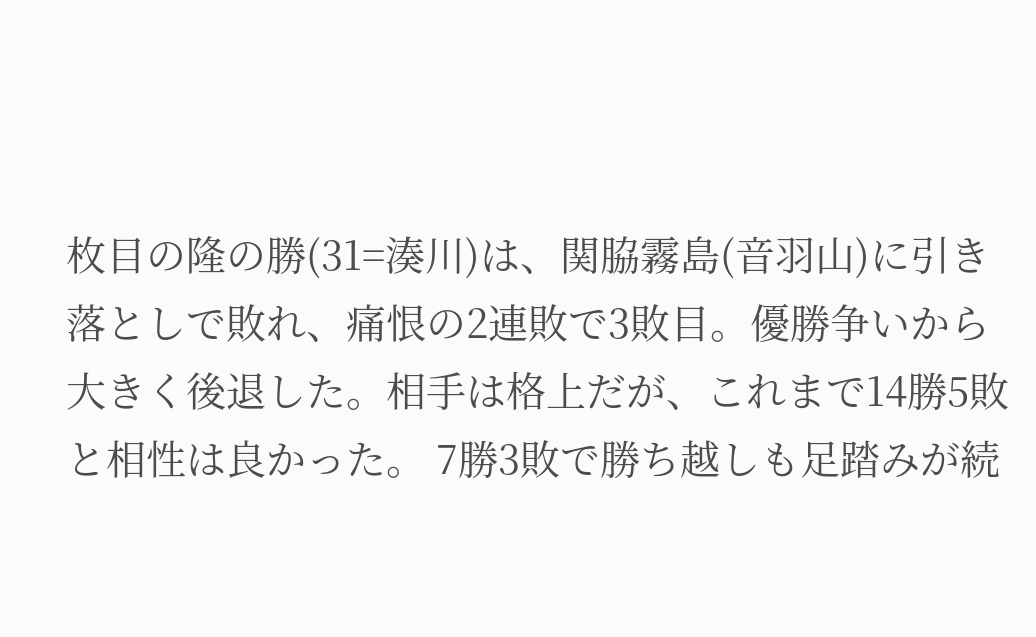枚目の隆の勝(31=湊川)は、関脇霧島(音羽山)に引き落としで敗れ、痛恨の2連敗で3敗目。優勝争いから大きく後退した。相手は格上だが、これまで14勝5敗と相性は良かった。 7勝3敗で勝ち越しも足踏みが続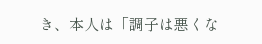き、本人は「調子は悪くな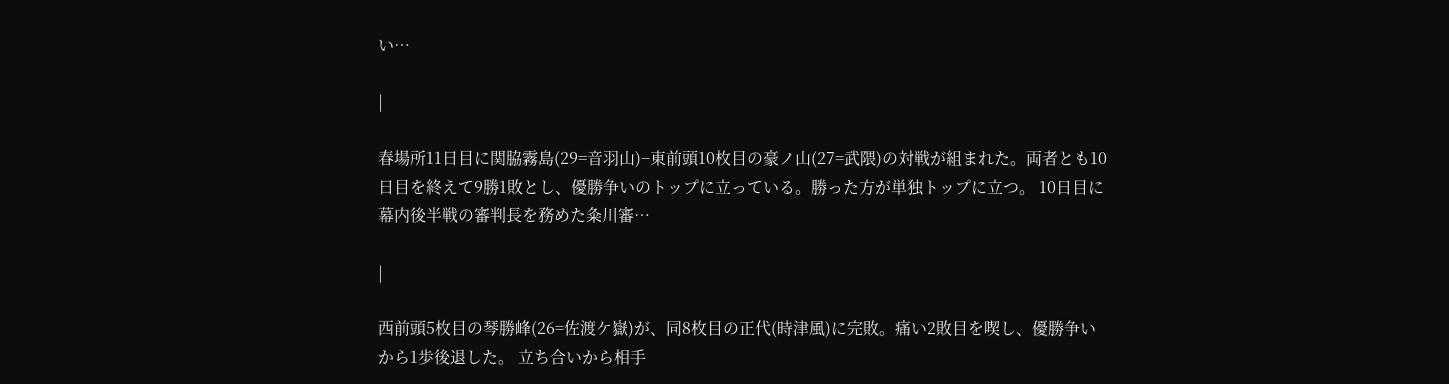い…

|

春場所11日目に関脇霧島(29=音羽山)−東前頭10枚目の豪ノ山(27=武隈)の対戦が組まれた。両者とも10日目を終えて9勝1敗とし、優勝争いのトップに立っている。勝った方が単独トップに立つ。 10日目に幕内後半戦の審判長を務めた粂川審…

|

西前頭5枚目の琴勝峰(26=佐渡ケ嶽)が、同8枚目の正代(時津風)に完敗。痛い2敗目を喫し、優勝争いから1歩後退した。 立ち合いから相手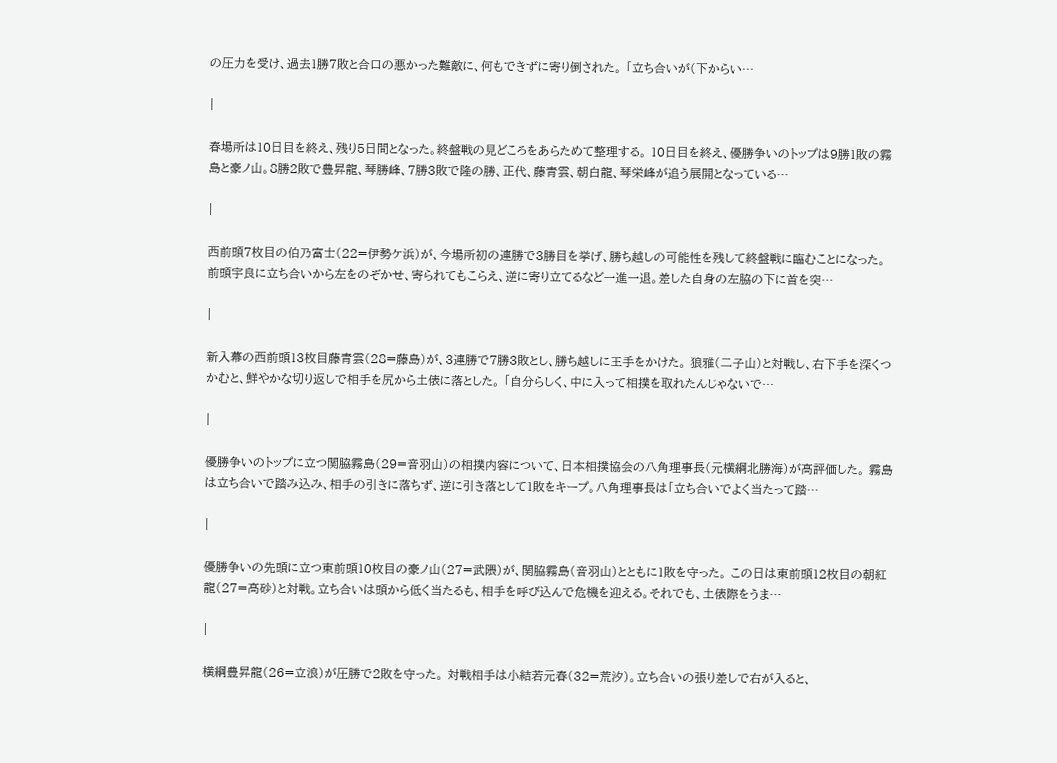の圧力を受け、過去1勝7敗と合口の悪かった難敵に、何もできずに寄り倒された。 「立ち合いが(下からい…

|

春場所は10日目を終え、残り5日間となった。終盤戦の見どころをあらためて整理する。 10日目を終え、優勝争いのトップは9勝1敗の霧島と豪ノ山。8勝2敗で豊昇龍、琴勝峰、7勝3敗で隆の勝、正代、藤青雲、朝白龍、琴栄峰が追う展開となっている…

|

西前頭7枚目の伯乃富士(22=伊勢ケ浜)が、今場所初の連勝で3勝目を挙げ、勝ち越しの可能性を残して終盤戦に臨むことになった。 前頭宇良に立ち合いから左をのぞかせ、寄られてもこらえ、逆に寄り立てるなど一進一退。差した自身の左脇の下に首を突…

|

新入幕の西前頭13枚目藤青雲(28=藤島)が、3連勝で7勝3敗とし、勝ち越しに王手をかけた。 狼雅(二子山)と対戦し、右下手を深くつかむと、鮮やかな切り返しで相手を尻から土俵に落とした。 「自分らしく、中に入って相撲を取れたんじゃないで…

|

優勝争いのトップに立つ関脇霧島(29=音羽山)の相撲内容について、日本相撲協会の八角理事長(元横綱北勝海)が高評価した。 霧島は立ち合いで踏み込み、相手の引きに落ちず、逆に引き落として1敗をキープ。八角理事長は「立ち合いでよく当たって踏…

|

優勝争いの先頭に立つ東前頭10枚目の豪ノ山(27=武隈)が、関脇霧島(音羽山)とともに1敗を守った。 この日は東前頭12枚目の朝紅龍(27=高砂)と対戦。立ち合いは頭から低く当たるも、相手を呼び込んで危機を迎える。それでも、土俵際をうま…

|

横綱豊昇龍(26=立浪)が圧勝で2敗を守った。 対戦相手は小結若元春(32=荒汐)。立ち合いの張り差しで右が入ると、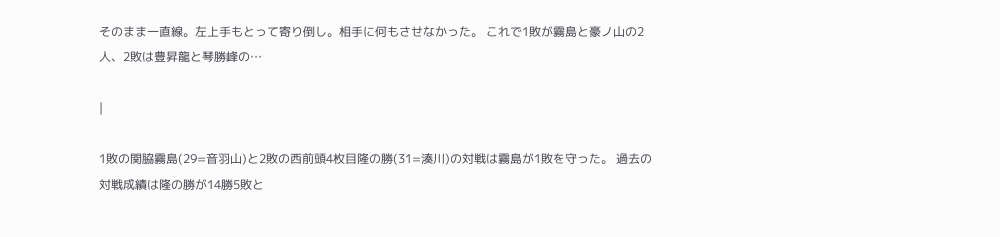そのまま一直線。左上手もとって寄り倒し。相手に何もさせなかった。 これで1敗が霧島と豪ノ山の2人、2敗は豊昇龍と琴勝峰の…

|

1敗の関脇霧島(29=音羽山)と2敗の西前頭4枚目隆の勝(31=湊川)の対戦は霧島が1敗を守った。 過去の対戦成績は隆の勝が14勝5敗と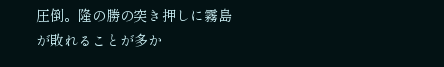圧倒。隆の勝の突き押しに霧島が敗れることが多か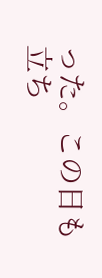った。この日も立ち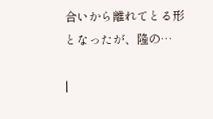合いから離れてとる形となったが、隆の…

|